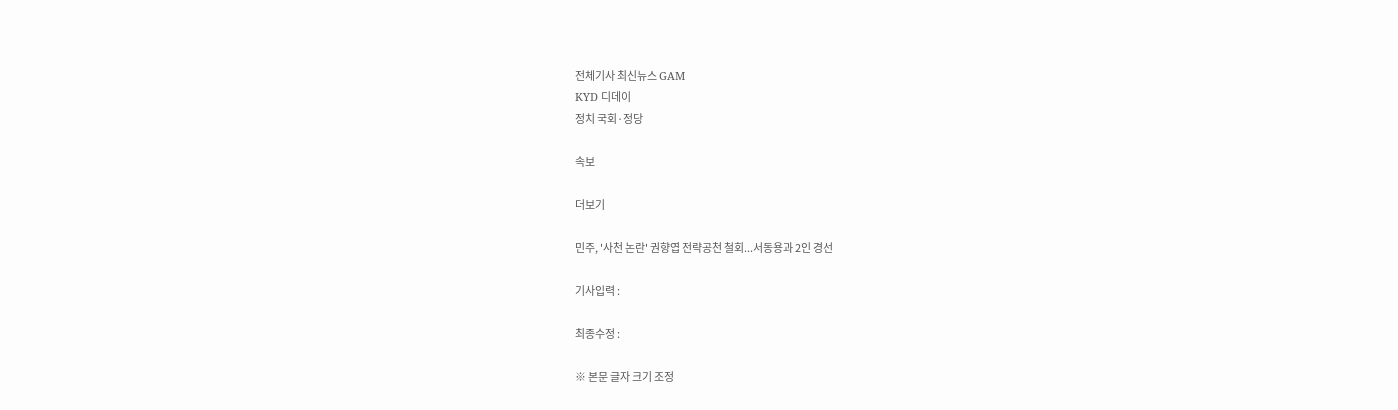전체기사 최신뉴스 GAM
KYD 디데이
정치 국회·정당

속보

더보기

민주, '사천 논란' 권향엽 전략공천 철회...서동용과 2인 경선

기사입력 :

최종수정 :

※ 본문 글자 크기 조정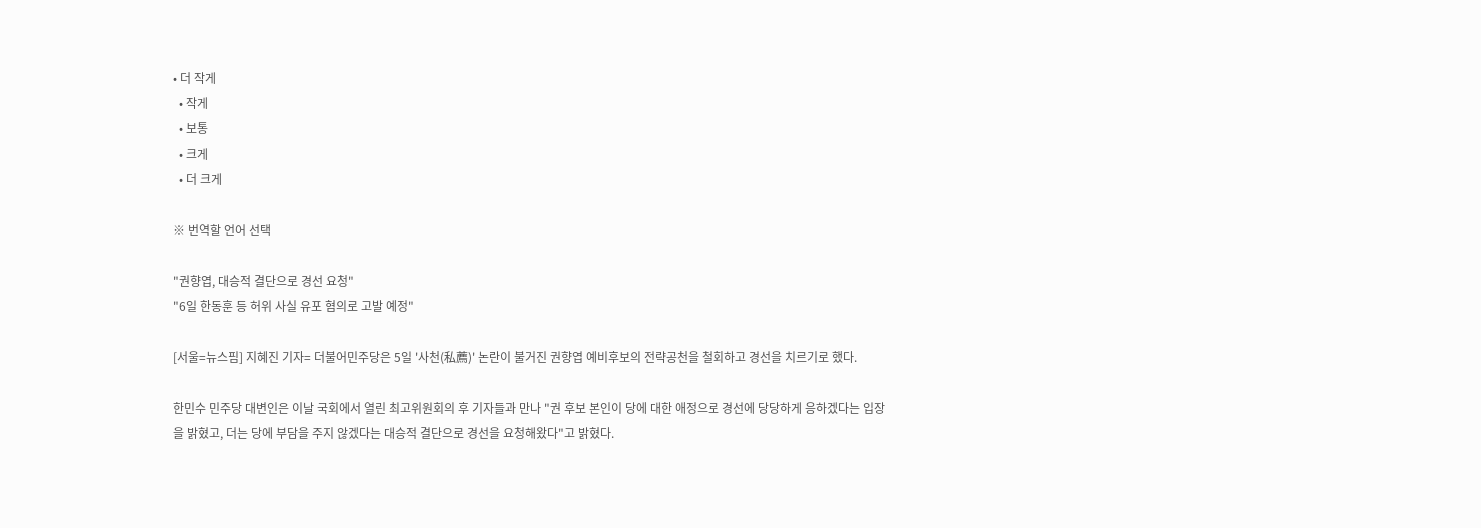• 더 작게
  • 작게
  • 보통
  • 크게
  • 더 크게

※ 번역할 언어 선택

"권향엽, 대승적 결단으로 경선 요청"
"6일 한동훈 등 허위 사실 유포 혐의로 고발 예정"

[서울=뉴스핌] 지혜진 기자= 더불어민주당은 5일 '사천(私薦)' 논란이 불거진 권향엽 예비후보의 전략공천을 철회하고 경선을 치르기로 했다.

한민수 민주당 대변인은 이날 국회에서 열린 최고위원회의 후 기자들과 만나 "권 후보 본인이 당에 대한 애정으로 경선에 당당하게 응하겠다는 입장을 밝혔고, 더는 당에 부담을 주지 않겠다는 대승적 결단으로 경선을 요청해왔다"고 밝혔다.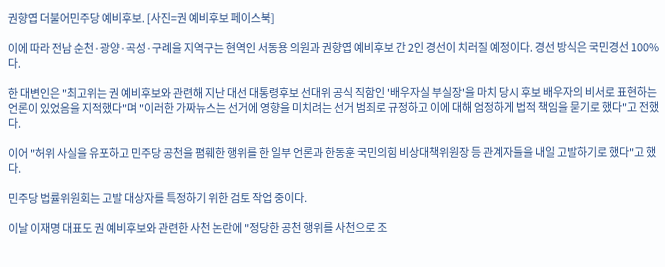권향엽 더불어민주당 예비후보. [사진=권 예비후보 페이스북]

이에 따라 전남 순천·광양·곡성·구례을 지역구는 현역인 서동용 의원과 권향엽 예비후보 간 2인 경선이 치러질 예정이다. 경선 방식은 국민경선 100%다.

한 대변인은 "최고위는 권 예비후보와 관련해 지난 대선 대통령후보 선대위 공식 직함인 '배우자실 부실장'을 마치 당시 후보 배우자의 비서로 표현하는 언론이 있었음을 지적했다"며 "이러한 가짜뉴스는 선거에 영향을 미치려는 선거 범죄로 규정하고 이에 대해 엄정하게 법적 책임을 묻기로 했다"고 전했다.

이어 "허위 사실을 유포하고 민주당 공천을 폄훼한 행위를 한 일부 언론과 한동훈 국민의힘 비상대책위원장 등 관계자들을 내일 고발하기로 했다"고 했다.

민주당 법률위원회는 고발 대상자를 특정하기 위한 검토 작업 중이다.

이날 이재명 대표도 권 예비후보와 관련한 사천 논란에 "정당한 공천 행위를 사천으로 조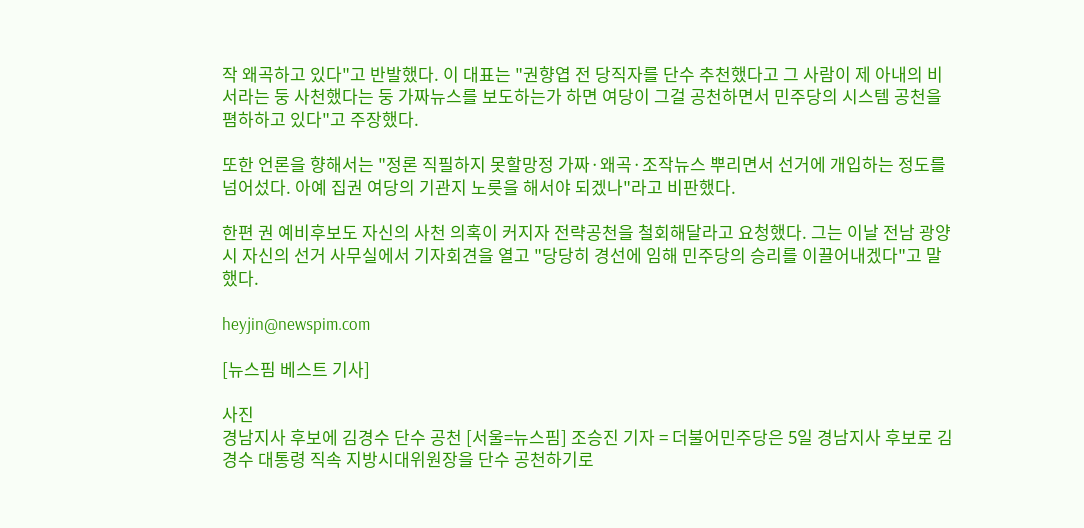작 왜곡하고 있다"고 반발했다. 이 대표는 "권향엽 전 당직자를 단수 추천했다고 그 사람이 제 아내의 비서라는 둥 사천했다는 둥 가짜뉴스를 보도하는가 하면 여당이 그걸 공천하면서 민주당의 시스템 공천을 폄하하고 있다"고 주장했다.

또한 언론을 향해서는 "정론 직필하지 못할망정 가짜·왜곡·조작뉴스 뿌리면서 선거에 개입하는 정도를 넘어섰다. 아예 집권 여당의 기관지 노릇을 해서야 되겠나"라고 비판했다.

한편 권 예비후보도 자신의 사천 의혹이 커지자 전략공천을 철회해달라고 요청했다. 그는 이날 전남 광양시 자신의 선거 사무실에서 기자회견을 열고 "당당히 경선에 임해 민주당의 승리를 이끌어내겠다"고 말했다.

heyjin@newspim.com

[뉴스핌 베스트 기사]

사진
경남지사 후보에 김경수 단수 공천 [서울=뉴스핌] 조승진 기자 = 더불어민주당은 5일 경남지사 후보로 김경수 대통령 직속 지방시대위원장을 단수 공천하기로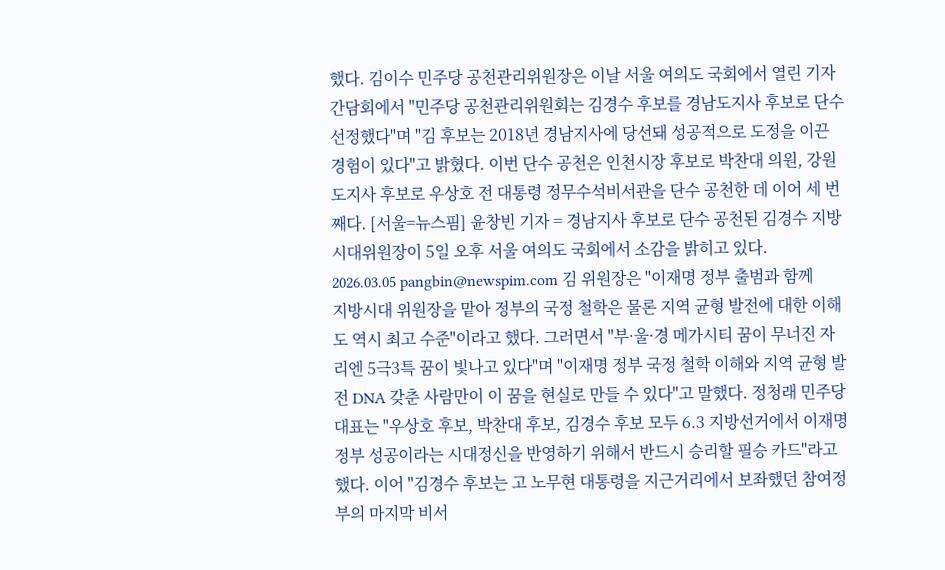했다. 김이수 민주당 공천관리위원장은 이날 서울 여의도 국회에서 열린 기자간담회에서 "민주당 공천관리위원회는 김경수 후보를 경남도지사 후보로 단수 선정했다"며 "김 후보는 2018년 경남지사에 당선돼 성공적으로 도정을 이끈 경험이 있다"고 밝혔다. 이번 단수 공천은 인천시장 후보로 박찬대 의원, 강원도지사 후보로 우상호 전 대통령 정무수석비서관을 단수 공천한 데 이어 세 번째다. [서울=뉴스핌] 윤창빈 기자 = 경남지사 후보로 단수 공천된 김경수 지방시대위원장이 5일 오후 서울 여의도 국회에서 소감을 밝히고 있다. 2026.03.05 pangbin@newspim.com 김 위원장은 "이재명 정부 출범과 함께 지방시대 위원장을 맡아 정부의 국정 철학은 물론 지역 균형 발전에 대한 이해도 역시 최고 수준"이라고 했다. 그러면서 "부·울·경 메가시티 꿈이 무너진 자리엔 5극3특 꿈이 빛나고 있다"며 "이재명 정부 국정 철학 이해와 지역 균형 발전 DNA 갖춘 사람만이 이 꿈을 현실로 만들 수 있다"고 말했다. 정청래 민주당 대표는 "우상호 후보, 박찬대 후보, 김경수 후보 모두 6.3 지방선거에서 이재명 정부 성공이라는 시대정신을 반영하기 위해서 반드시 승리할 필승 카드"라고 했다. 이어 "김경수 후보는 고 노무현 대통령을 지근거리에서 보좌했던 참여정부의 마지막 비서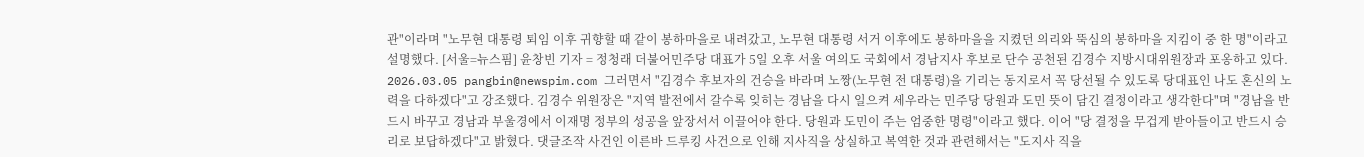관"이라며 "노무현 대통령 퇴임 이후 귀향할 때 같이 봉하마을로 내려갔고, 노무현 대통령 서거 이후에도 봉하마을을 지켰던 의리와 뚝심의 봉하마을 지킴이 중 한 명"이라고 설명했다. [서울=뉴스핌] 윤창빈 기자 = 정청래 더불어민주당 대표가 5일 오후 서울 여의도 국회에서 경남지사 후보로 단수 공천된 김경수 지방시대위원장과 포옹하고 있다. 2026.03.05 pangbin@newspim.com 그러면서 "김경수 후보자의 건승을 바라며 노짱(노무현 전 대통령)을 기리는 동지로서 꼭 당선될 수 있도록 당대표인 나도 혼신의 노력을 다하겠다"고 강조했다. 김경수 위원장은 "지역 발전에서 갈수록 잊히는 경남을 다시 일으켜 세우라는 민주당 당원과 도민 뜻이 담긴 결정이라고 생각한다"며 "경남을 반드시 바꾸고 경남과 부울경에서 이재명 정부의 성공을 앞장서서 이끌어야 한다. 당원과 도민이 주는 엄중한 명령"이라고 했다. 이어 "당 결정을 무겁게 받아들이고 반드시 승리로 보답하겠다"고 밝혔다. 댓글조작 사건인 이른바 드루킹 사건으로 인해 지사직을 상실하고 복역한 것과 관련해서는 "도지사 직을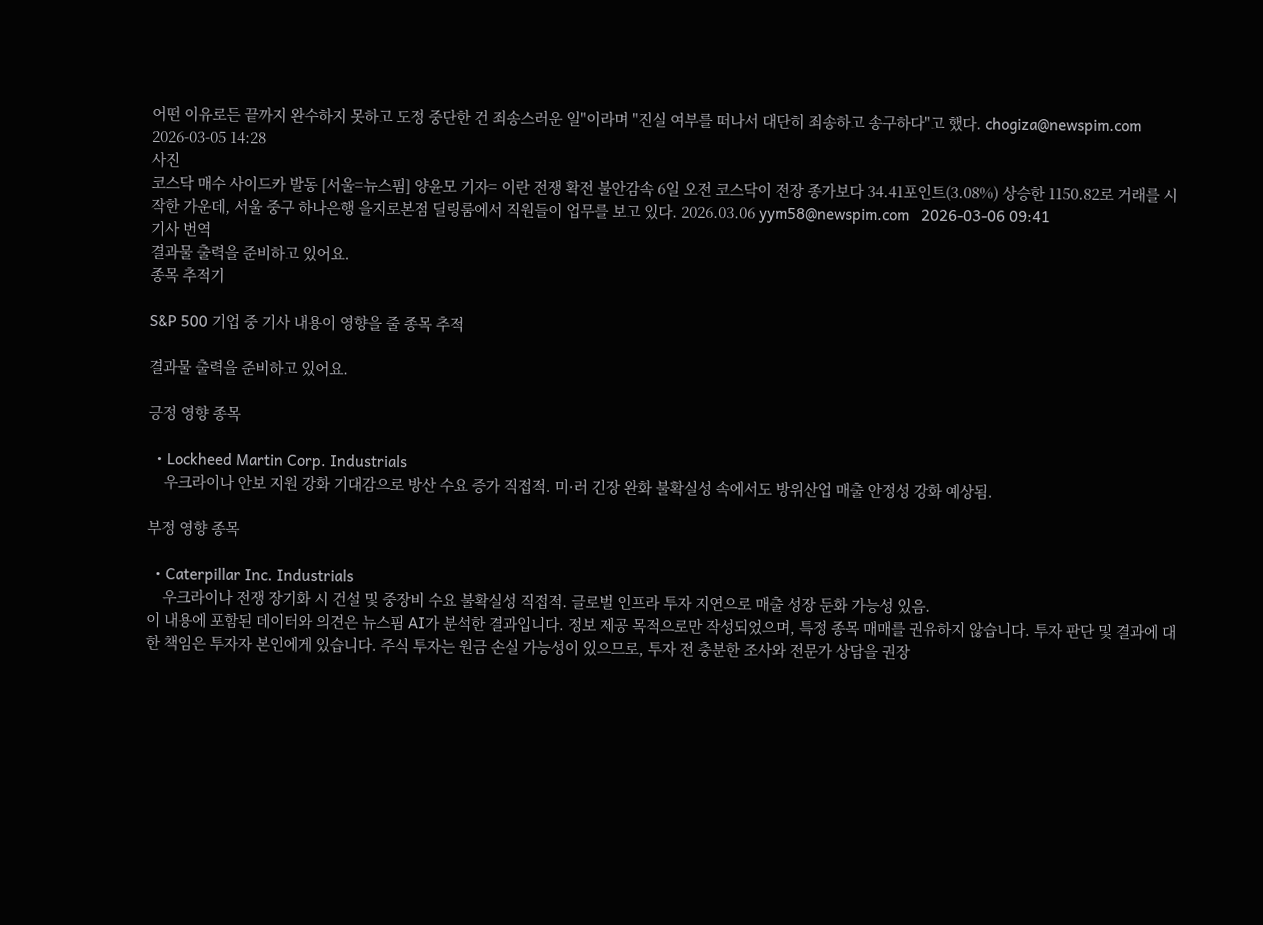어떤 이유로든 끝까지 완수하지 못하고 도정 중단한 건 죄송스러운 일"이라며 "진실 여부를 떠나서 대단히 죄송하고 송구하다"고 했다. chogiza@newspim.com 2026-03-05 14:28
사진
코스닥 매수 사이드카 발동 [서울=뉴스핌] 양윤모 기자= 이란 전쟁 확전 불안감속 6일 오전 코스닥이 전장 종가보다 34.41포인트(3.08%) 상승한 1150.82로 거래를 시작한 가운데, 서울 중구 하나은행 을지로본점 딜링룸에서 직원들이 업무를 보고 있다. 2026.03.06 yym58@newspim.com   2026-03-06 09:41
기사 번역
결과물 출력을 준비하고 있어요.
종목 추적기

S&P 500 기업 중 기사 내용이 영향을 줄 종목 추적

결과물 출력을 준비하고 있어요.

긍정 영향 종목

  • Lockheed Martin Corp. Industrials
    우크라이나 안보 지원 강화 기대감으로 방산 수요 증가 직접적. 미·러 긴장 완화 불확실성 속에서도 방위산업 매출 안정성 강화 예상됨.

부정 영향 종목

  • Caterpillar Inc. Industrials
    우크라이나 전쟁 장기화 시 건설 및 중장비 수요 불확실성 직접적. 글로벌 인프라 투자 지연으로 매출 성장 둔화 가능성 있음.
이 내용에 포함된 데이터와 의견은 뉴스핌 AI가 분석한 결과입니다. 정보 제공 목적으로만 작성되었으며, 특정 종목 매매를 권유하지 않습니다. 투자 판단 및 결과에 대한 책임은 투자자 본인에게 있습니다. 주식 투자는 원금 손실 가능성이 있으므로, 투자 전 충분한 조사와 전문가 상담을 권장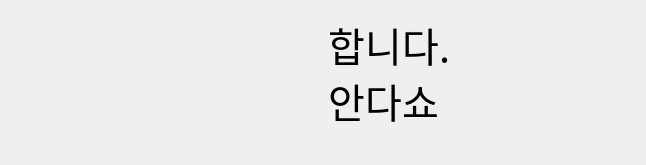합니다.
안다쇼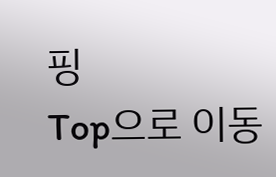핑
Top으로 이동